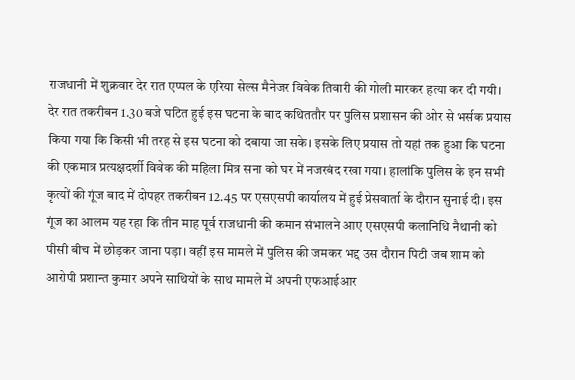राजधानी में शुक्रवार देर रात एप्पल के एरिया सेल्स मैनेजर विवेक तिवारी की गोली मारकर हत्या कर दी गयी। देर रात तकरीबन 1.30 बजे घटित हुई इस घटना के बाद कथिततौर पर पुलिस प्रशासन की ओर से भर्सक प्रयास किया गया कि किसी भी तरह से इस घटना को दबाया जा सके। इसके लिए प्रयास तो यहां तक हुआ कि घटना की एकमात्र प्रत्यक्षदर्शी विवेक की महिला मित्र सना को घर में नजरबंद रखा गया। हालांकि पुलिस के इन सभी कृत्यों की गूंज बाद में दोपहर तकरीबन 12.45 पर एसएसपी कार्यालय में हुई प्रेसवार्ता के दौरान सुनाई दी। इस गूंज का आलम यह रहा कि तीन माह पूर्व राजधानी की कमान संभालने आए एसएसपी कलानिधि नैथानी को पीसी बीच में छोड़कर जाना पड़ा। वहीं इस मामले में पुलिस की जमकर भद्द उस दौरान पिटी जब शाम को आरोपी प्रशान्त कुमार अपने साथियों के साथ मामले में अपनी एफआईआर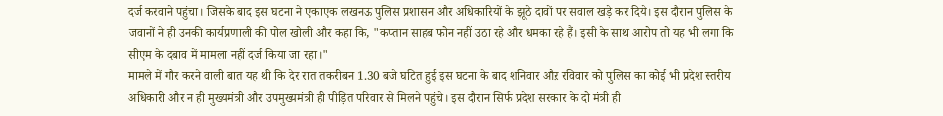दर्ज करवाने पहुंचा। जिसके बाद इस घटना ने एकाएक लखनऊ पुलिस प्रशासन और अधिकारियों के झूठे दावों पर सवाल खड़े कर दिये। इस दौरान पुलिस के जवानों ने ही उनकी कार्यप्रणाली की पोल खोली और कहा कि, "कप्तान साहब फोन नहीं उठा रहे और धमका रहे हैं। इसी के साथ आरोप तो यह भी लगा कि सीएम के दबाव में मामला नहीं दर्ज किया जा रहा।"
मामले में गौर करने वाली बात यह थी कि देर रात तकरीबन 1.30 बजे घटित हुई इस घटना के बाद शनिवार औऱ रविवार को पुलिस का कोई भी प्रदेश स्तरीय अधिकारी और न ही मुख्यमंत्री और उपमुख्यमंत्री ही पीड़ित परिवार से मिलने पहुंचे। इस दौरान सिर्फ प्रदेश सरकार के दो मंत्री ही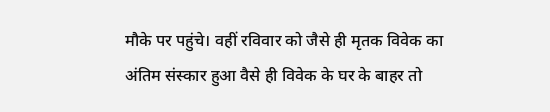मौके पर पहुंचे। वहीं रविवार को जैसे ही मृतक विवेक का अंतिम संस्कार हुआ वैसे ही विवेक के घर के बाहर तो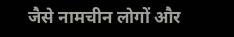जैसे नामचीन लोगों और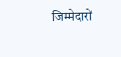जिम्मेदारों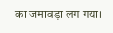का जमावड़ा लग गया।